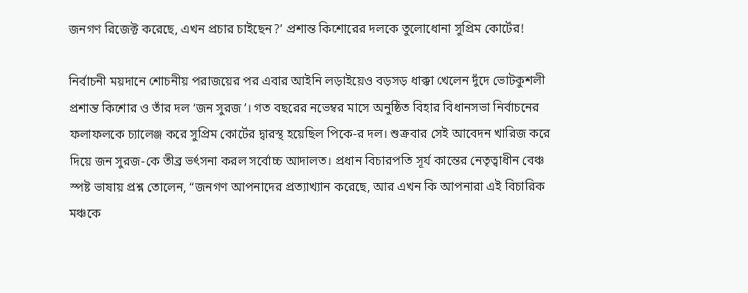জনগণ রিজেক্ট করেছে, এখন প্রচার চাইছেন?’ প্রশান্ত কিশোরের দলকে তুলোধোনা সুপ্রিম কোর্টের!

নির্বাচনী ময়দানে শোচনীয় পরাজয়ের পর এবার আইনি লড়াইয়েও বড়সড় ধাক্কা খেলেন দুঁদে ভোটকুশলী প্রশান্ত কিশোর ও তাঁর দল ‘জন সুরজ’। গত বছরের নভেম্বর মাসে অনুষ্ঠিত বিহার বিধানসভা নির্বাচনের ফলাফলকে চ্যালেঞ্জ করে সুপ্রিম কোর্টের দ্বারস্থ হয়েছিল পিকে-র দল। শুক্রবার সেই আবেদন খারিজ করে দিয়ে জন সুরজ-কে তীব্র ভর্ৎসনা করল সর্বোচ্চ আদালত। প্রধান বিচারপতি সূর্য কান্তের নেতৃত্বাধীন বেঞ্চ স্পষ্ট ভাষায় প্রশ্ন তোলেন, “জনগণ আপনাদের প্রত্যাখ্যান করেছে, আর এখন কি আপনারা এই বিচারিক মঞ্চকে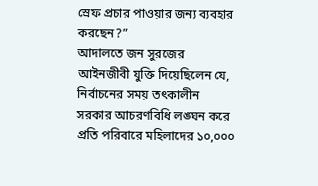স্রেফ প্রচার পাওয়ার জন্য ব্যবহার করছেন?”
আদালতে জন সুরজের আইনজীবী যুক্তি দিয়েছিলেন যে, নির্বাচনের সময় তৎকালীন সরকার আচরণবিধি লঙ্ঘন করে প্রতি পরিবারে মহিলাদের ১০,০০০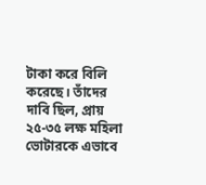টাকা করে বিলি করেছে। তাঁদের দাবি ছিল, প্রায় ২৫-৩৫ লক্ষ মহিলা ভোটারকে এভাবে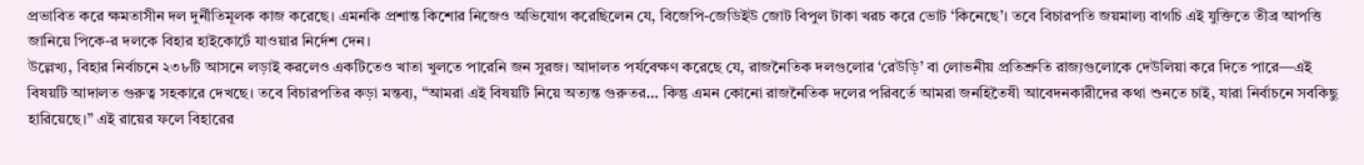প্রভাবিত করে ক্ষমতাসীন দল দুর্নীতিমূলক কাজ করেছে। এমনকি প্রশান্ত কিশোর নিজেও অভিযোগ করেছিলেন যে, বিজেপি-জেডিইউ জোট বিপুল টাকা খরচ করে ভোট ‘কিনেছে’। তবে বিচারপতি জয়মাল্য বাগচি এই যুক্তিতে তীব্র আপত্তি জানিয়ে পিকে-র দলকে বিহার হাইকোর্টে যাওয়ার নির্দেশ দেন।
উল্লেখ্য, বিহার নির্বাচনে ২৩৮টি আসনে লড়াই করলেও একটিতেও খাতা খুলতে পারেনি জন সুরজ। আদালত পর্যবেক্ষণ করেছে যে, রাজনৈতিক দলগুলোর ‘রেউড়ি’ বা লোভনীয় প্রতিশ্রুতি রাজ্যগুলোকে দেউলিয়া করে দিতে পারে—এই বিষয়টি আদালত গুরুত্ব সহকারে দেখছে। তবে বিচারপতির কড়া মন্তব্য, “আমরা এই বিষয়টি নিয়ে অত্যন্ত গুরুতর… কিন্তু এমন কোনো রাজনৈতিক দলের পরিবর্তে আমরা জনহিতৈষী আবেদনকারীদের কথা শুনতে চাই, যারা নির্বাচনে সবকিছু হারিয়েছে।” এই রায়ের ফলে বিহারের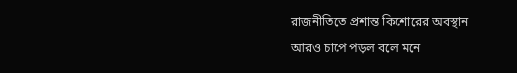রাজনীতিতে প্রশান্ত কিশোরের অবস্থান আরও চাপে পড়ল বলে মনে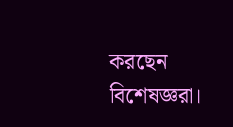করছেন বিশেষজ্ঞরা।